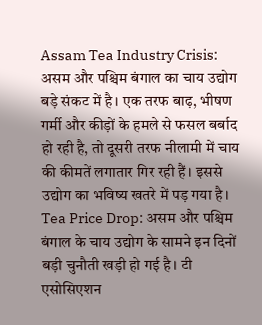Assam Tea Industry Crisis: असम और पश्चिम बंगाल का चाय उद्योग बड़े संकट में है। एक तरफ बाढ़, भीषण गर्मी और कीड़ों के हमले से फसल बर्बाद हो रही है, तो दूसरी तरफ नीलामी में चाय की कीमतें लगातार गिर रही हैं। इससे उद्योग का भविष्य खतरे में पड़ गया है।
Tea Price Drop: असम और पश्चिम बंगाल के चाय उद्योग के सामने इन दिनों बड़ी चुनौती खड़ी हो गई है। टी एसोसिएशन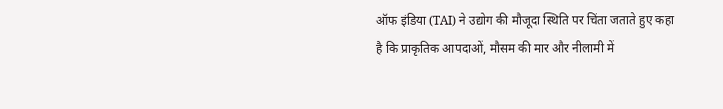ऑफ इंडिया (TAI) ने उद्योग की मौजूदा स्थिति पर चिंता जताते हुए कहा है कि प्राकृतिक आपदाओं, मौसम की मार और नीलामी में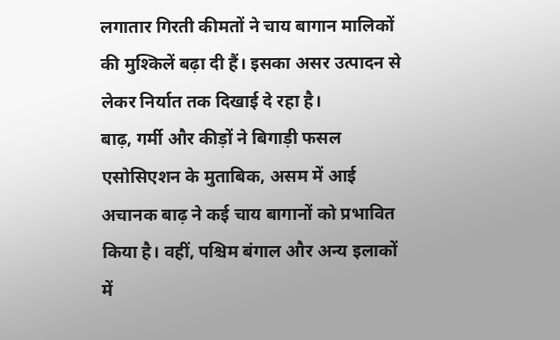लगातार गिरती कीमतों ने चाय बागान मालिकों की मुश्किलें बढ़ा दी हैं। इसका असर उत्पादन से लेकर निर्यात तक दिखाई दे रहा है।
बाढ़, गर्मी और कीड़ों ने बिगाड़ी फसल
एसोसिएशन के मुताबिक, असम में आई अचानक बाढ़ ने कई चाय बागानों को प्रभावित किया है। वहीं, पश्चिम बंगाल और अन्य इलाकों में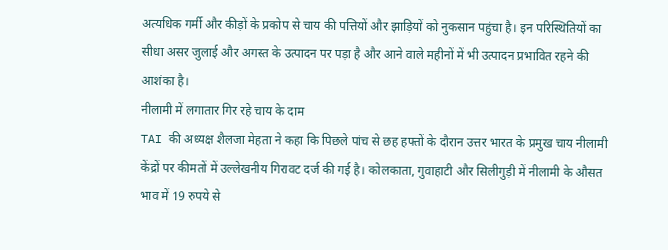अत्यधिक गर्मी और कीड़ों के प्रकोप से चाय की पत्तियों और झाड़ियों को नुकसान पहुंचा है। इन परिस्थितियों का सीधा असर जुलाई और अगस्त के उत्पादन पर पड़ा है और आने वाले महीनों में भी उत्पादन प्रभावित रहने की आशंका है।
नीलामी में लगातार गिर रहे चाय के दाम
TAI की अध्यक्ष शैलजा मेहता ने कहा कि पिछले पांच से छह हफ्तों के दौरान उत्तर भारत के प्रमुख चाय नीलामी केंद्रों पर कीमतों में उल्लेखनीय गिरावट दर्ज की गई है। कोलकाता, गुवाहाटी और सिलीगुड़ी में नीलामी के औसत भाव में 19 रुपये से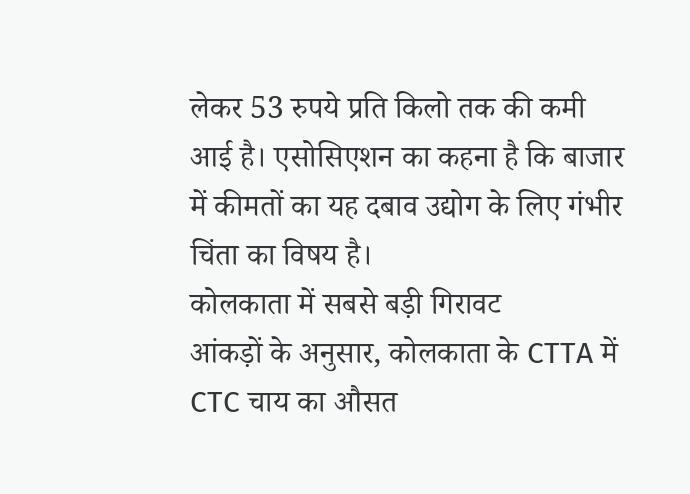लेकर 53 रुपये प्रति किलो तक की कमी आई है। एसोसिएशन का कहना है कि बाजार में कीमतों का यह दबाव उद्योग के लिए गंभीर चिंता का विषय है।
कोलकाता में सबसे बड़ी गिरावट
आंकड़ों के अनुसार, कोलकाता के CTTA में CTC चाय का औसत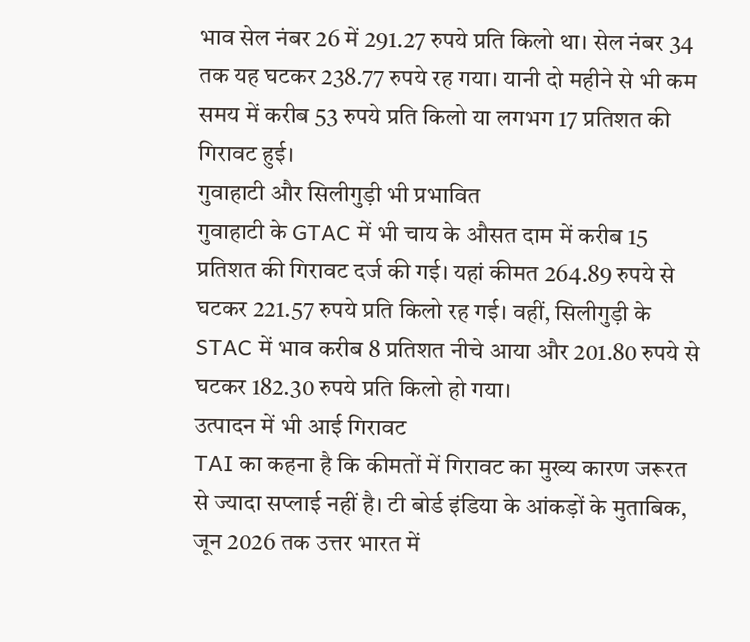भाव सेल नंबर 26 में 291.27 रुपये प्रति किलो था। सेल नंबर 34 तक यह घटकर 238.77 रुपये रह गया। यानी दो महीने से भी कम समय में करीब 53 रुपये प्रति किलो या लगभग 17 प्रतिशत की गिरावट हुई।
गुवाहाटी और सिलीगुड़ी भी प्रभावित
गुवाहाटी के GTAC में भी चाय के औसत दाम में करीब 15 प्रतिशत की गिरावट दर्ज की गई। यहां कीमत 264.89 रुपये से घटकर 221.57 रुपये प्रति किलो रह गई। वहीं, सिलीगुड़ी के STAC में भाव करीब 8 प्रतिशत नीचे आया और 201.80 रुपये से घटकर 182.30 रुपये प्रति किलो हो गया।
उत्पादन में भी आई गिरावट
TAI का कहना है कि कीमतों में गिरावट का मुख्य कारण जरूरत से ज्यादा सप्लाई नहीं है। टी बोर्ड इंडिया के आंकड़ों के मुताबिक, जून 2026 तक उत्तर भारत में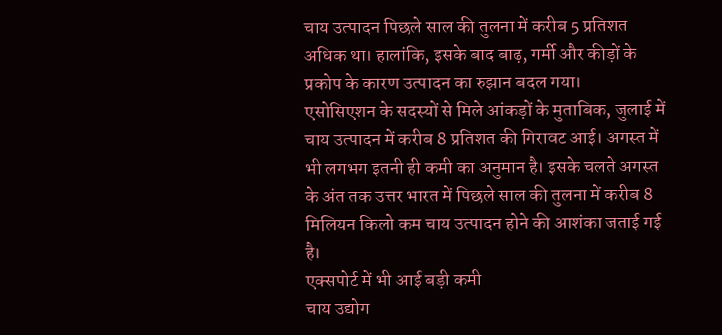चाय उत्पादन पिछले साल की तुलना में करीब 5 प्रतिशत अधिक था। हालांकि, इसके बाद बाढ़, गर्मी और कीड़ों के प्रकोप के कारण उत्पादन का रुझान बदल गया।
एसोसिएशन के सदस्यों से मिले आंकड़ों के मुताबिक, जुलाई में चाय उत्पादन में करीब 8 प्रतिशत की गिरावट आई। अगस्त में भी लगभग इतनी ही कमी का अनुमान है। इसके चलते अगस्त के अंत तक उत्तर भारत में पिछले साल की तुलना में करीब 8 मिलियन किलो कम चाय उत्पादन होने की आशंका जताई गई है।
एक्सपोर्ट में भी आई बड़ी कमी
चाय उद्योग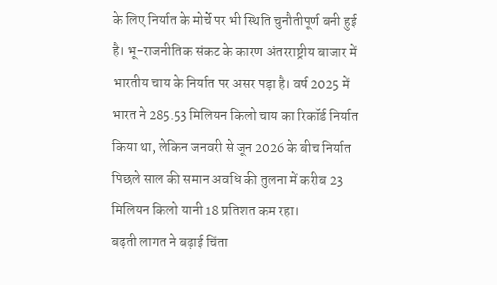के लिए निर्यात के मोर्चे पर भी स्थिति चुनौतीपूर्ण बनी हुई है। भू-राजनीतिक संकट के कारण अंतरराष्ट्रीय बाजार में भारतीय चाय के निर्यात पर असर पड़ा है। वर्ष 2025 में भारत ने 285.53 मिलियन किलो चाय का रिकॉर्ड निर्यात किया था, लेकिन जनवरी से जून 2026 के बीच निर्यात पिछले साल की समान अवधि की तुलना में करीब 23 मिलियन किलो यानी 18 प्रतिशत कम रहा।
बढ़ती लागत ने बढ़ाई चिंता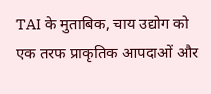TAI के मुताबिक, चाय उद्योग को एक तरफ प्राकृतिक आपदाओं और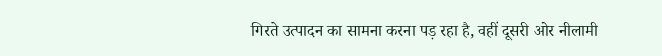गिरते उत्पादन का सामना करना पड़ रहा है, वहीं दूसरी ओर नीलामी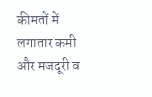कीमतों में लगातार कमी और मजदूरी व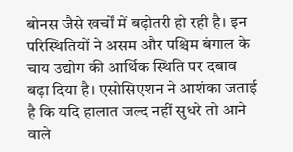बोनस जैसे खर्चों में बढ़ोतरी हो रही है। इन परिस्थितियों ने असम और पश्चिम बंगाल के चाय उद्योग की आर्थिक स्थिति पर दबाव बढ़ा दिया है। एसोसिएशन ने आशंका जताई है कि यदि हालात जल्द नहीं सुधरे तो आने वाले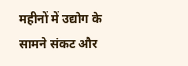महीनों में उद्योग के सामने संकट और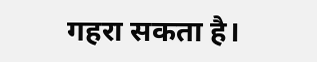गहरा सकता है।